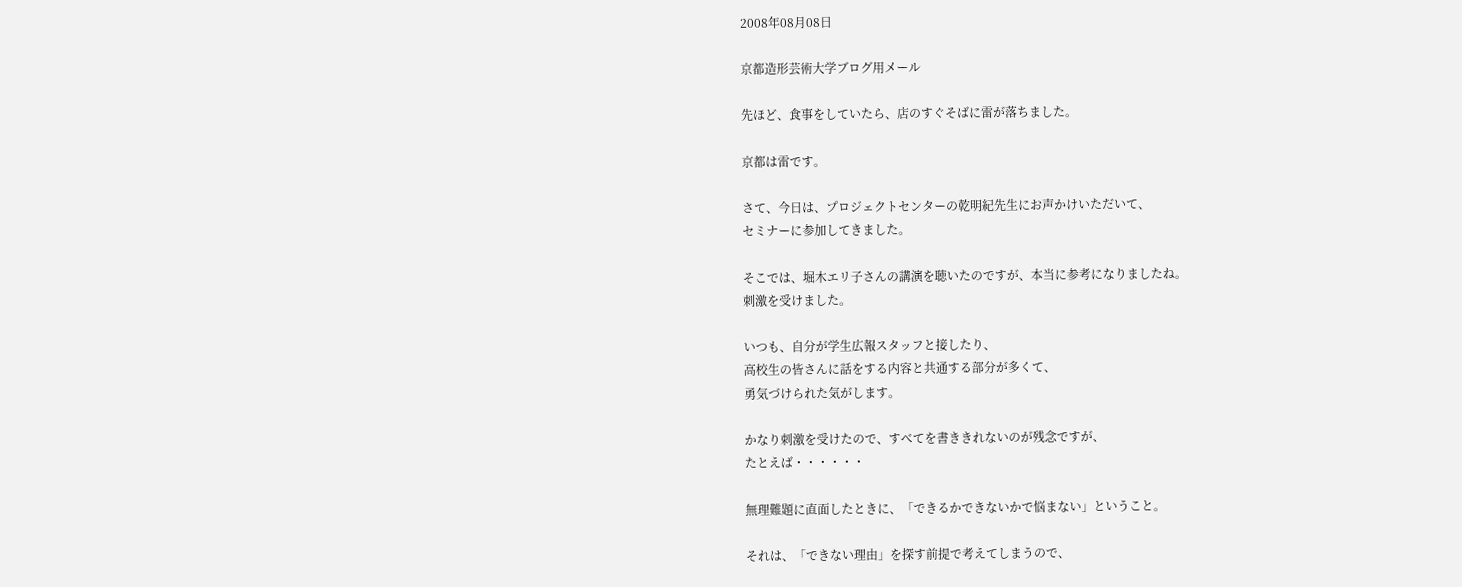2008年08月08日

京都造形芸術大学ブログ用メール

先ほど、食事をしていたら、店のすぐそばに雷が落ちました。

京都は雷です。

さて、今日は、プロジェクトセンターの乾明紀先生にお声かけいただいて、
セミナーに参加してきました。

そこでは、堀木エリ子さんの講演を聴いたのですが、本当に参考になりましたね。
刺激を受けました。

いつも、自分が学生広報スタッフと接したり、
高校生の皆さんに話をする内容と共通する部分が多くて、
勇気づけられた気がします。

かなり刺激を受けたので、すべてを書ききれないのが残念ですが、
たとえば・・・・・・

無理難題に直面したときに、「できるかできないかで悩まない」ということ。

それは、「できない理由」を探す前提で考えてしまうので、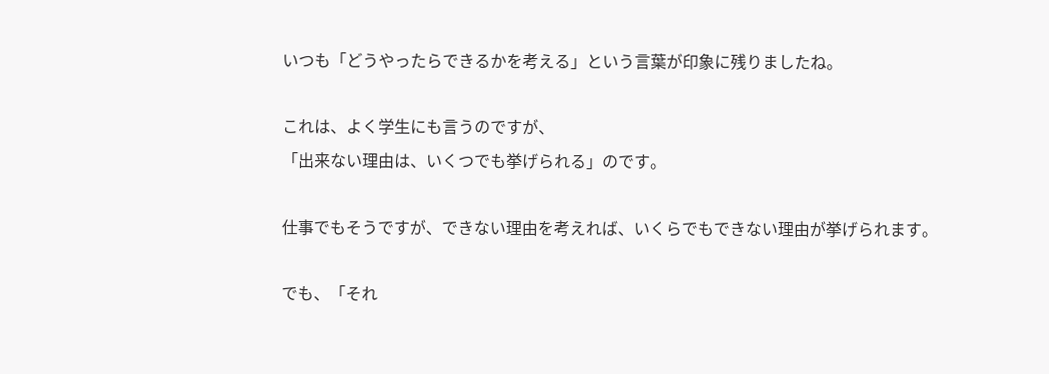いつも「どうやったらできるかを考える」という言葉が印象に残りましたね。

これは、よく学生にも言うのですが、
「出来ない理由は、いくつでも挙げられる」のです。

仕事でもそうですが、できない理由を考えれば、いくらでもできない理由が挙げられます。

でも、「それ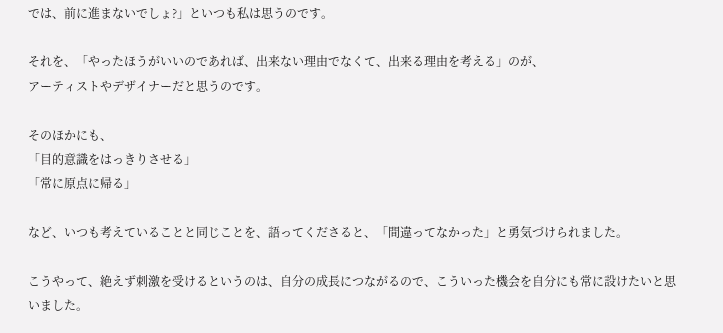では、前に進まないでしょ?」といつも私は思うのです。

それを、「やったほうがいいのであれば、出来ない理由でなくて、出来る理由を考える」のが、
アーティストやデザイナーだと思うのです。

そのほかにも、
「目的意識をはっきりさせる」
「常に原点に帰る」

など、いつも考えていることと同じことを、語ってくださると、「間違ってなかった」と勇気づけられました。

こうやって、絶えず刺激を受けるというのは、自分の成長につながるので、こういった機会を自分にも常に設けたいと思いました。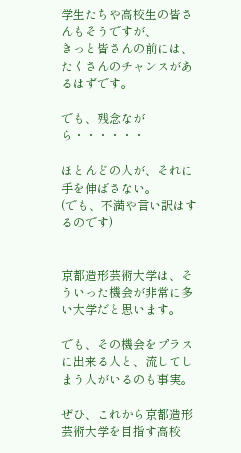学生たちや高校生の皆さんもそうですが、
きっと皆さんの前には、たくさんのチャンスがあるはずです。

でも、残念ながら・・・・・・

ほとんどの人が、それに手を伸ばさない。
(でも、不満や言い訳はするのです)


京都造形芸術大学は、そういった機会が非常に多い大学だと思います。

でも、その機会をプラスに出来る人と、流してしまう人がいるのも事実。

ぜひ、これから京都造形芸術大学を目指す高校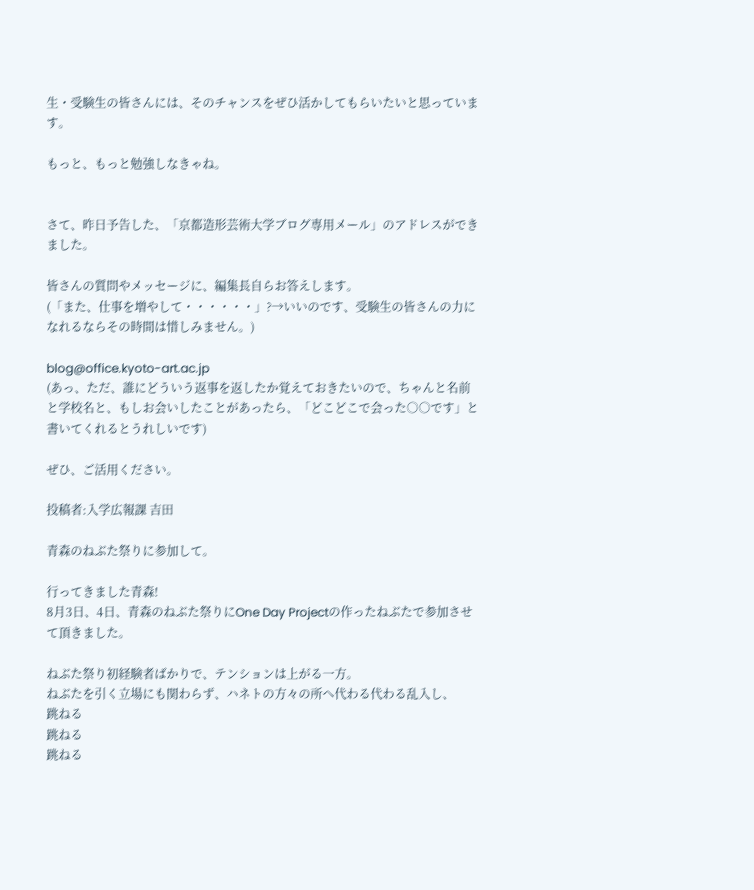生・受験生の皆さんには、そのチャンスをぜひ活かしてもらいたいと思っています。

もっと、もっと勉強しなきゃね。


さて、昨日予告した、「京都造形芸術大学ブログ専用メール」のアドレスができました。

皆さんの質問やメッセージに、編集長自らお答えします。
(「また、仕事を増やして・・・・・・」?→いいのです、受験生の皆さんの力になれるならその時間は惜しみません。)

blog@office.kyoto-art.ac.jp
(あっ、ただ、誰にどういう返事を返したか覚えておきたいので、ちゃんと名前と学校名と、もしお会いしたことがあったら、「どこどこで会った○○です」と書いてくれるとうれしいです)

ぜひ、ご活用ください。

投稿者:入学広報課 吉田

青森のねぶた祭りに参加して。

行ってきました青森!
8月3日、4日、青森のねぶた祭りにOne Day Projectの作ったねぶたで参加させて頂きました。

ねぶた祭り初経験者ばかりで、テンションは上がる一方。
ねぶたを引く立場にも関わらず、ハネトの方々の所へ代わる代わる乱入し、
跳ねる
跳ねる
跳ねる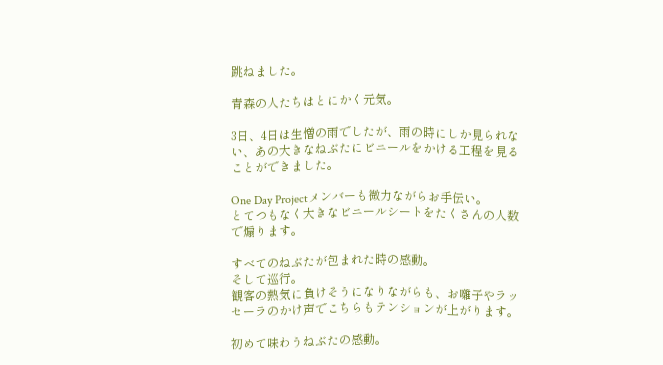跳ねました。

青森の人たちはとにかく元気。

3日、4日は生憎の雨でしたが、雨の時にしか見られない、あの大きなねぶたにビニールをかける工程を見ることができました。

One Day Projectメンバーも微力ながらお手伝い。
とてつもなく大きなビニールシートをたくさんの人数で煽ります。

すべてのねぶたが包まれた時の感動。
そして巡行。
観客の熱気に負けそうになりながらも、お囃子やラッセーラのかけ声でこちらもテンションが上がります。

初めて味わうねぶたの感動。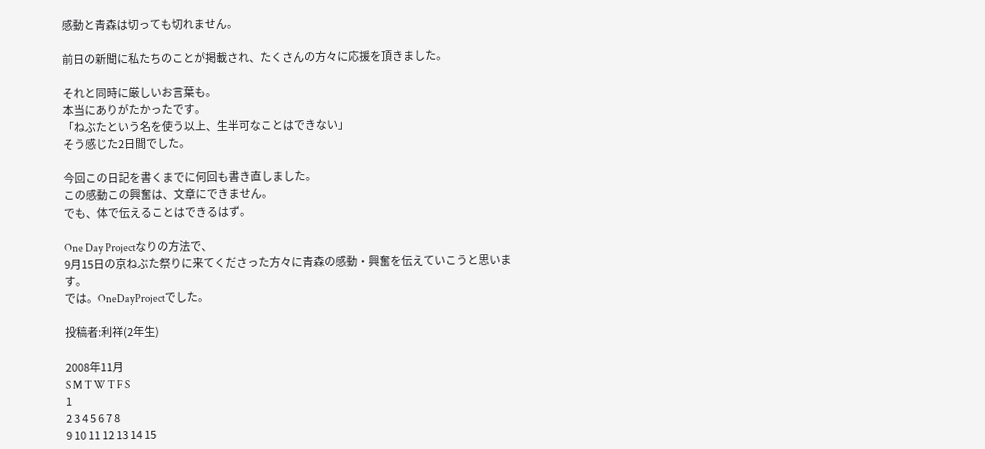感動と青森は切っても切れません。

前日の新聞に私たちのことが掲載され、たくさんの方々に応援を頂きました。

それと同時に厳しいお言葉も。
本当にありがたかったです。
「ねぶたという名を使う以上、生半可なことはできない」
そう感じた2日間でした。

今回この日記を書くまでに何回も書き直しました。
この感動この興奮は、文章にできません。
でも、体で伝えることはできるはず。

One Day Projectなりの方法で、
9月15日の京ねぶた祭りに来てくださった方々に青森の感動・興奮を伝えていこうと思います。
では。OneDayProjectでした。

投稿者:利祥(2年生)

2008年11月
S M T W T F S
1
2 3 4 5 6 7 8
9 10 11 12 13 14 15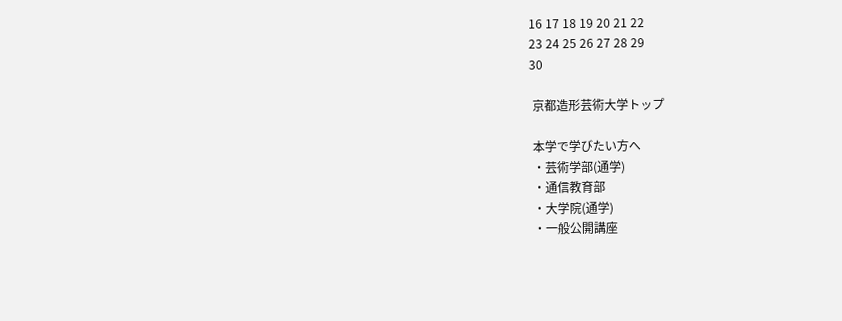16 17 18 19 20 21 22
23 24 25 26 27 28 29
30

 京都造形芸術大学トップ

 本学で学びたい方へ
 ・芸術学部(通学)
 ・通信教育部
 ・大学院(通学)
 ・一般公開講座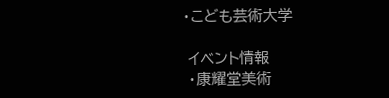・こども芸術大学

 イベント情報
 ・康耀堂美術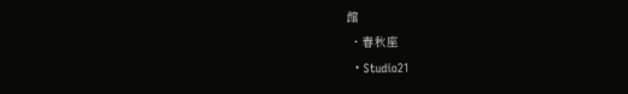館
 ・春秋座
 ・Studio21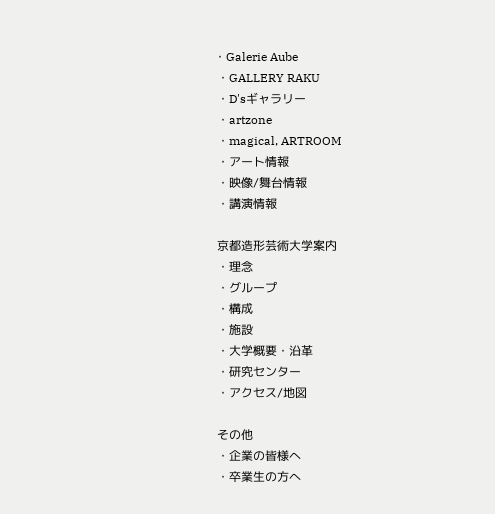・Galerie Aube
 ・GALLERY RAKU
 ・D'sギャラリー
 ・artzone
 ・magical, ARTROOM
 ・アート情報
 ・映像/舞台情報
 ・講演情報

 京都造形芸術大学案内
 ・理念
 ・グループ
 ・構成
 ・施設
 ・大学概要・沿革
 ・研究センター
 ・アクセス/地図

 その他
 ・企業の皆様へ
 ・卒業生の方へ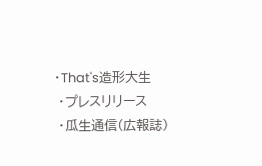・That's造形大生
 ・プレスリリース
 ・瓜生通信(広報誌)